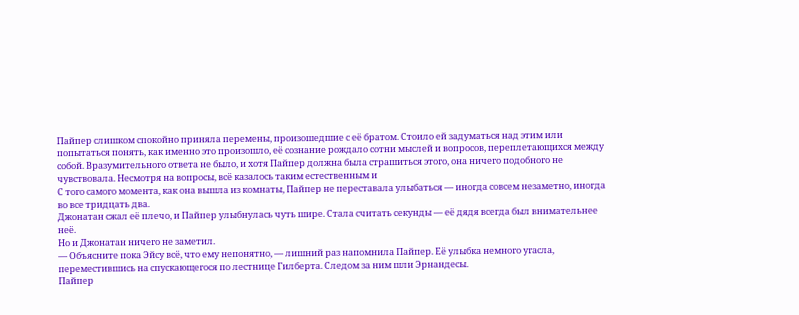Пайпер слишком спокойно приняла перемены, произошедшие с её братом. Стоило ей задуматься над этим или попытаться понять, как именно это произошло, её сознание рождало сотни мыслей и вопросов, переплетающихся между собой. Вразумительного ответа не было, и хотя Пайпер должна была страшиться этого, она ничего подобного не чувствовала. Несмотря на вопросы, всё казалось таким естественным и
С того самого момента, как она вышла из комнаты, Пайпер не переставала улыбаться — иногда совсем незаметно, иногда во все тридцать два.
Джонатан сжал её плечо, и Пайпер улыбнулась чуть шире. Стала считать секунды — её дядя всегда был внимательнее неё.
Но и Джонатан ничего не заметил.
— Объясните пока Эйсу всё, что ему непонятно, — лишний раз напомнила Пайпер. Её улыбка немного угасла, переместившись на спускающегося по лестнице Гилберта. Следом за ним шли Эрнандесы.
Пайпер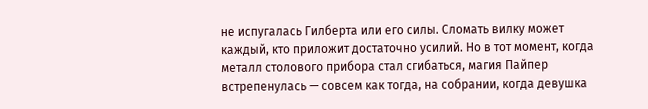не испугалась Гилберта или его силы. Сломать вилку может каждый, кто приложит достаточно усилий. Но в тот момент, когда металл столового прибора стал сгибаться, магия Пайпер встрепенулась — совсем как тогда, на собрании, когда девушка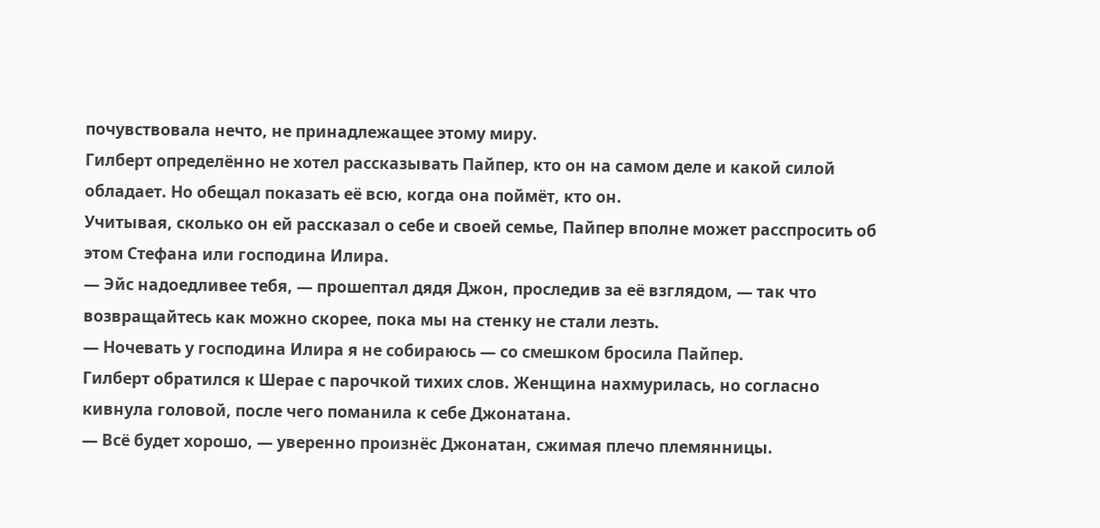почувствовала нечто, не принадлежащее этому миру.
Гилберт определённо не хотел рассказывать Пайпер, кто он на самом деле и какой силой обладает. Но обещал показать её всю, когда она поймёт, кто он.
Учитывая, сколько он ей рассказал о себе и своей семье, Пайпер вполне может расспросить об этом Стефана или господина Илира.
— Эйс надоедливее тебя, — прошептал дядя Джон, проследив за её взглядом, — так что возвращайтесь как можно скорее, пока мы на стенку не стали лезть.
— Ночевать у господина Илира я не собираюсь — со смешком бросила Пайпер.
Гилберт обратился к Шерае с парочкой тихих слов. Женщина нахмурилась, но согласно кивнула головой, после чего поманила к себе Джонатана.
— Всё будет хорошо, — уверенно произнёс Джонатан, сжимая плечо племянницы.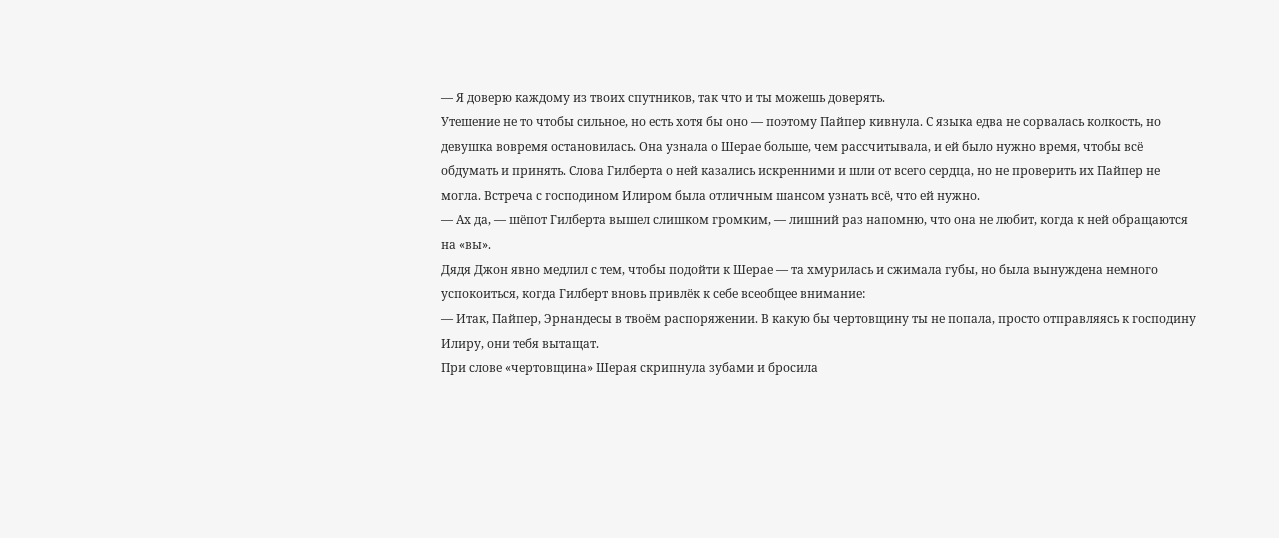— Я доверю каждому из твоих спутников, так что и ты можешь доверять.
Утешение не то чтобы сильное, но есть хотя бы оно — поэтому Пайпер кивнула. С языка едва не сорвалась колкость, но девушка вовремя остановилась. Она узнала о Шерае больше, чем рассчитывала, и ей было нужно время, чтобы всё обдумать и принять. Слова Гилберта о ней казались искренними и шли от всего сердца, но не проверить их Пайпер не могла. Встреча с господином Илиром была отличным шансом узнать всё, что ей нужно.
— Ах да, — шёпот Гилберта вышел слишком громким, — лишний раз напомню, что она не любит, когда к ней обращаются на «вы».
Дядя Джон явно медлил с тем, чтобы подойти к Шерае — та хмурилась и сжимала губы, но была вынуждена немного успокоиться, когда Гилберт вновь привлёк к себе всеобщее внимание:
— Итак, Пайпер, Эрнандесы в твоём распоряжении. В какую бы чертовщину ты не попала, просто отправляясь к господину Илиру, они тебя вытащат.
При слове «чертовщина» Шерая скрипнула зубами и бросила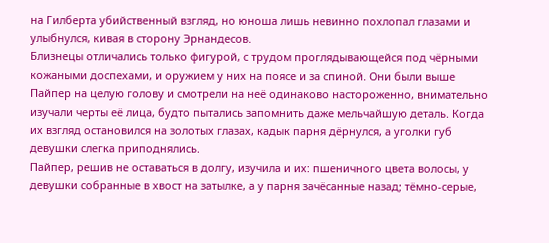на Гилберта убийственный взгляд, но юноша лишь невинно похлопал глазами и улыбнулся, кивая в сторону Эрнандесов.
Близнецы отличались только фигурой, с трудом проглядывающейся под чёрными кожаными доспехами, и оружием у них на поясе и за спиной. Они были выше Пайпер на целую голову и смотрели на неё одинаково настороженно, внимательно изучали черты её лица, будто пытались запомнить даже мельчайшую деталь. Когда их взгляд остановился на золотых глазах, кадык парня дёрнулся, а уголки губ девушки слегка приподнялись.
Пайпер, решив не оставаться в долгу, изучила и их: пшеничного цвета волосы, у девушки собранные в хвост на затылке, а у парня зачёсанные назад; тёмно-серые,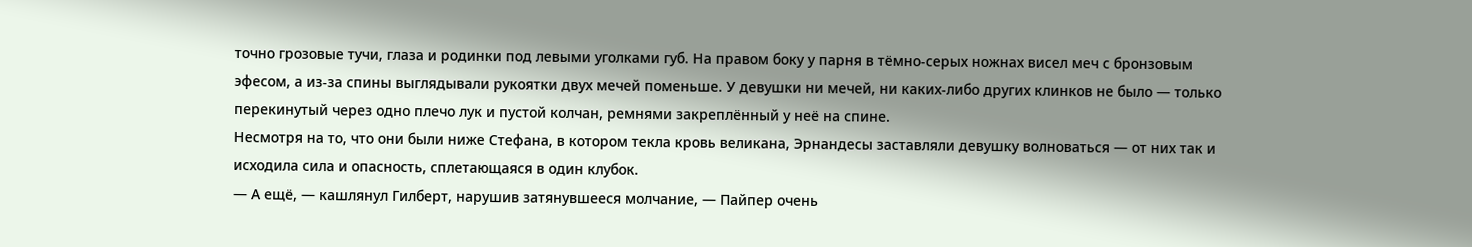точно грозовые тучи, глаза и родинки под левыми уголками губ. На правом боку у парня в тёмно-серых ножнах висел меч с бронзовым эфесом, а из-за спины выглядывали рукоятки двух мечей поменьше. У девушки ни мечей, ни каких-либо других клинков не было — только перекинутый через одно плечо лук и пустой колчан, ремнями закреплённый у неё на спине.
Несмотря на то, что они были ниже Стефана, в котором текла кровь великана, Эрнандесы заставляли девушку волноваться — от них так и исходила сила и опасность, сплетающаяся в один клубок.
— А ещё, — кашлянул Гилберт, нарушив затянувшееся молчание, — Пайпер очень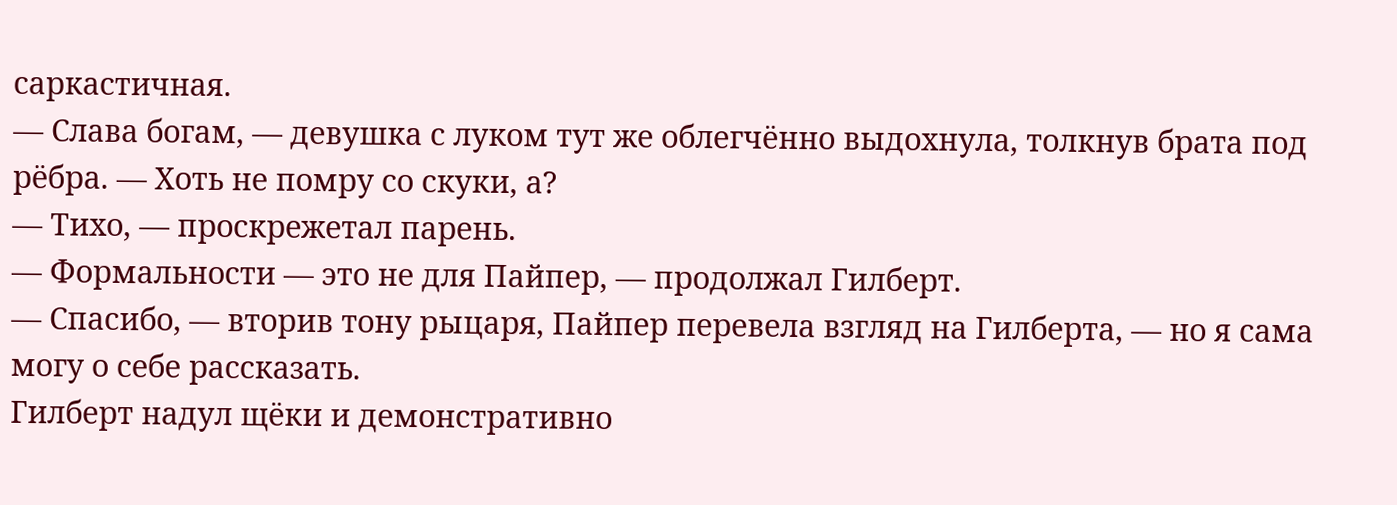саркастичная.
— Слава богам, — девушка с луком тут же облегчённо выдохнула, толкнув брата под рёбра. — Хоть не помру со скуки, а?
— Тихо, — проскрежетал парень.
— Формальности — это не для Пайпер, — продолжал Гилберт.
— Спасибо, — вторив тону рыцаря, Пайпер перевела взгляд на Гилберта, — но я сама могу о себе рассказать.
Гилберт надул щёки и демонстративно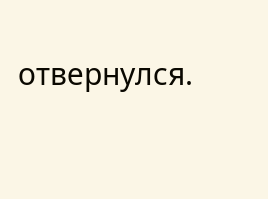отвернулся.